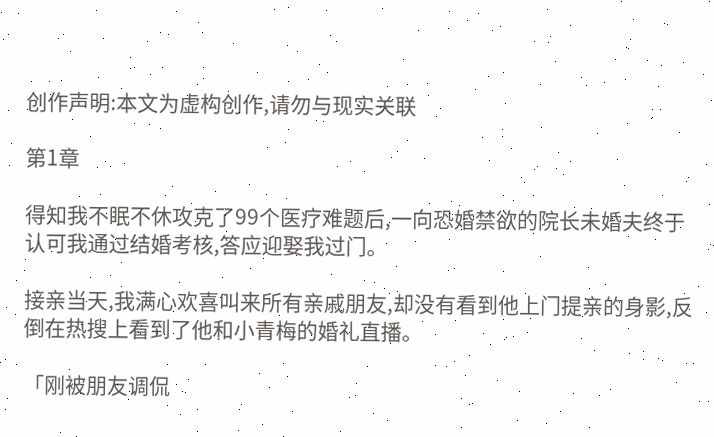创作声明:本文为虚构创作,请勿与现实关联

第1章

得知我不眠不休攻克了99个医疗难题后,一向恐婚禁欲的院长未婚夫终于认可我通过结婚考核,答应迎娶我过门。

接亲当天,我满心欢喜叫来所有亲戚朋友,却没有看到他上门提亲的身影,反倒在热搜上看到了他和小青梅的婚礼直播。

「刚被朋友调侃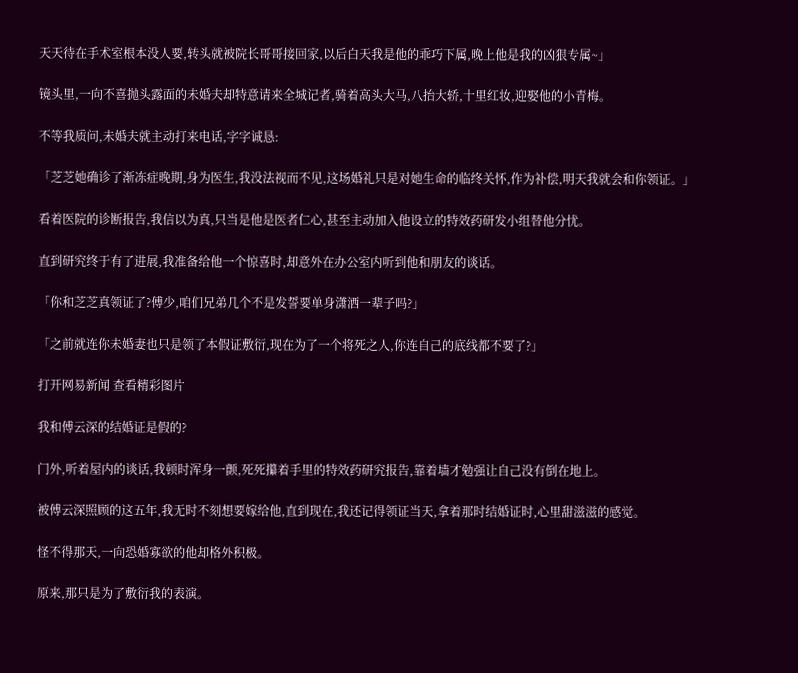天天待在手术室根本没人要,转头就被院长哥哥接回家,以后白天我是他的乖巧下属,晚上他是我的凶狠专属~」

镜头里,一向不喜抛头露面的未婚夫却特意请来全城记者,骑着高头大马,八抬大轿,十里红妆,迎娶他的小青梅。

不等我质问,未婚夫就主动打来电话,字字诚恳:

「芝芝她确诊了渐冻症晚期,身为医生,我没法视而不见,这场婚礼只是对她生命的临终关怀,作为补偿,明天我就会和你领证。」

看着医院的诊断报告,我信以为真,只当是他是医者仁心,甚至主动加入他设立的特效药研发小组替他分忧。

直到研究终于有了进展,我准备给他一个惊喜时,却意外在办公室内听到他和朋友的谈话。

「你和芝芝真领证了?傅少,咱们兄弟几个不是发誓要单身潇洒一辈子吗?」

「之前就连你未婚妻也只是领了本假证敷衍,现在为了一个将死之人,你连自己的底线都不要了?」

打开网易新闻 查看精彩图片

我和傅云深的结婚证是假的?

门外,听着屋内的谈话,我顿时浑身一颤,死死攥着手里的特效药研究报告,靠着墙才勉强让自己没有倒在地上。

被傅云深照顾的这五年,我无时不刻想要嫁给他,直到现在,我还记得领证当天,拿着那时结婚证时,心里甜滋滋的感觉。

怪不得那天,一向恐婚寡欲的他却格外积极。

原来,那只是为了敷衍我的表演。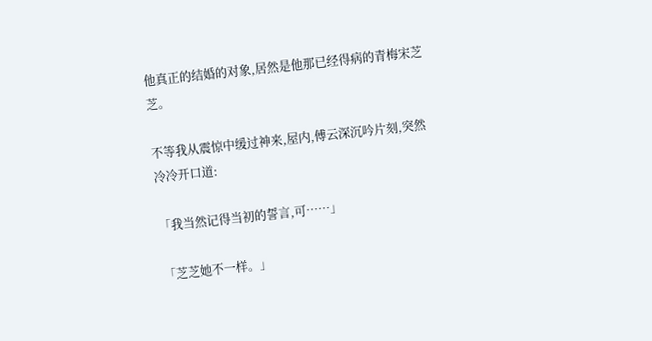他真正的结婚的对象,居然是他那已经得病的青梅宋芝芝。

不等我从震惊中缓过神来,屋内,傅云深沉吟片刻,突然冷冷开口道:

「我当然记得当初的誓言,可……」

「芝芝她不一样。」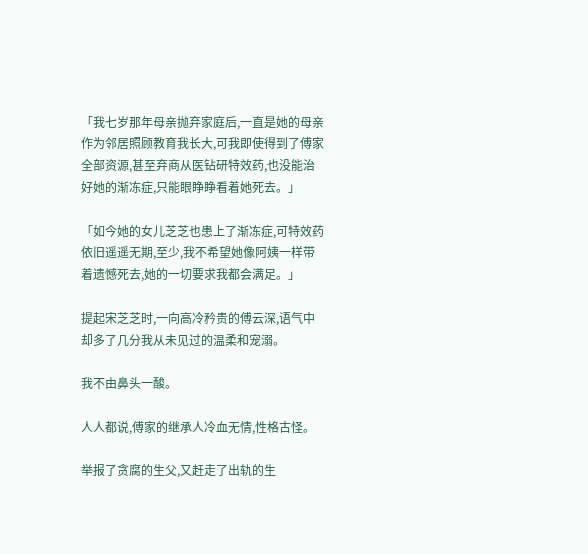「我七岁那年母亲抛弃家庭后,一直是她的母亲作为邻居照顾教育我长大,可我即使得到了傅家全部资源,甚至弃商从医钻研特效药,也没能治好她的渐冻症,只能眼睁睁看着她死去。」

「如今她的女儿芝芝也患上了渐冻症,可特效药依旧遥遥无期,至少,我不希望她像阿姨一样带着遗憾死去,她的一切要求我都会满足。」

提起宋芝芝时,一向高冷矜贵的傅云深,语气中却多了几分我从未见过的温柔和宠溺。

我不由鼻头一酸。

人人都说,傅家的继承人冷血无情,性格古怪。

举报了贪腐的生父,又赶走了出轨的生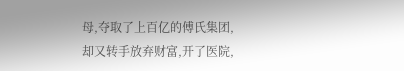母,夺取了上百亿的傅氏集团,却又转手放弃财富,开了医院,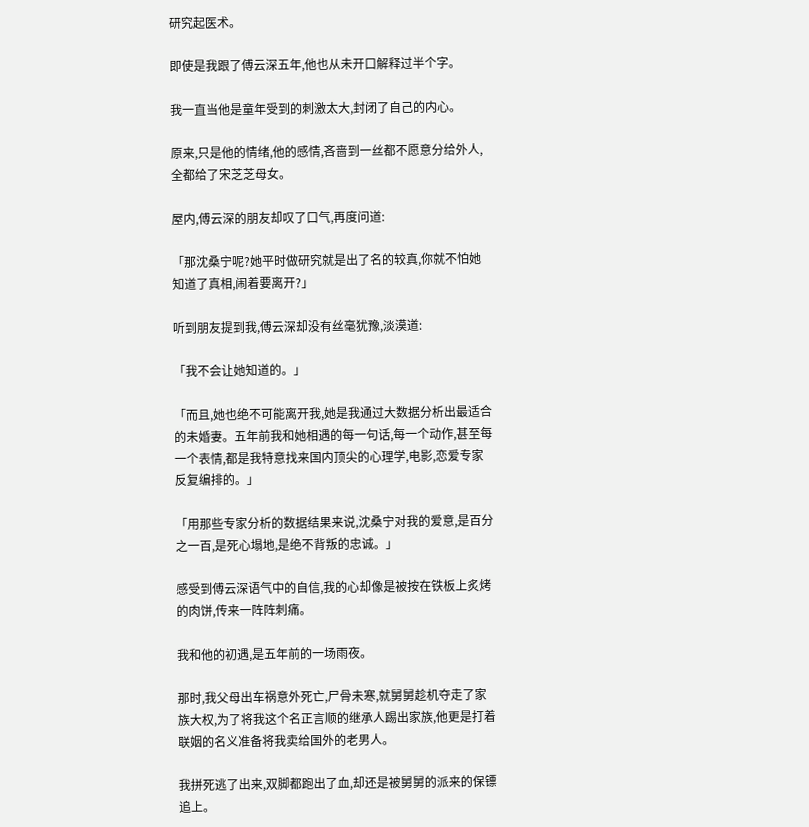研究起医术。

即使是我跟了傅云深五年,他也从未开口解释过半个字。

我一直当他是童年受到的刺激太大,封闭了自己的内心。

原来,只是他的情绪,他的感情,吝啬到一丝都不愿意分给外人,全都给了宋芝芝母女。

屋内,傅云深的朋友却叹了口气,再度问道:

「那沈桑宁呢?她平时做研究就是出了名的较真,你就不怕她知道了真相,闹着要离开?」

听到朋友提到我,傅云深却没有丝毫犹豫,淡漠道:

「我不会让她知道的。」

「而且,她也绝不可能离开我,她是我通过大数据分析出最适合的未婚妻。五年前我和她相遇的每一句话,每一个动作,甚至每一个表情,都是我特意找来国内顶尖的心理学,电影,恋爱专家反复编排的。」

「用那些专家分析的数据结果来说,沈桑宁对我的爱意,是百分之一百,是死心塌地,是绝不背叛的忠诚。」

感受到傅云深语气中的自信,我的心却像是被按在铁板上炙烤的肉饼,传来一阵阵刺痛。

我和他的初遇,是五年前的一场雨夜。

那时,我父母出车祸意外死亡,尸骨未寒,就舅舅趁机夺走了家族大权,为了将我这个名正言顺的继承人踢出家族,他更是打着联姻的名义准备将我卖给国外的老男人。

我拼死逃了出来,双脚都跑出了血,却还是被舅舅的派来的保镖追上。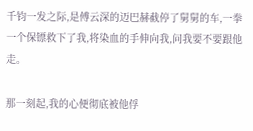千钧一发之际,是傅云深的迈巴赫截停了舅舅的车,一拳一个保镖救下了我,将染血的手伸向我,问我要不要跟他走。

那一刻起,我的心便彻底被他俘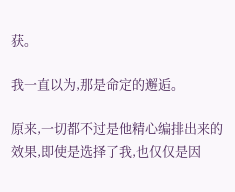获。

我一直以为,那是命定的邂逅。

原来,一切都不过是他精心编排出来的效果,即使是选择了我,也仅仅是因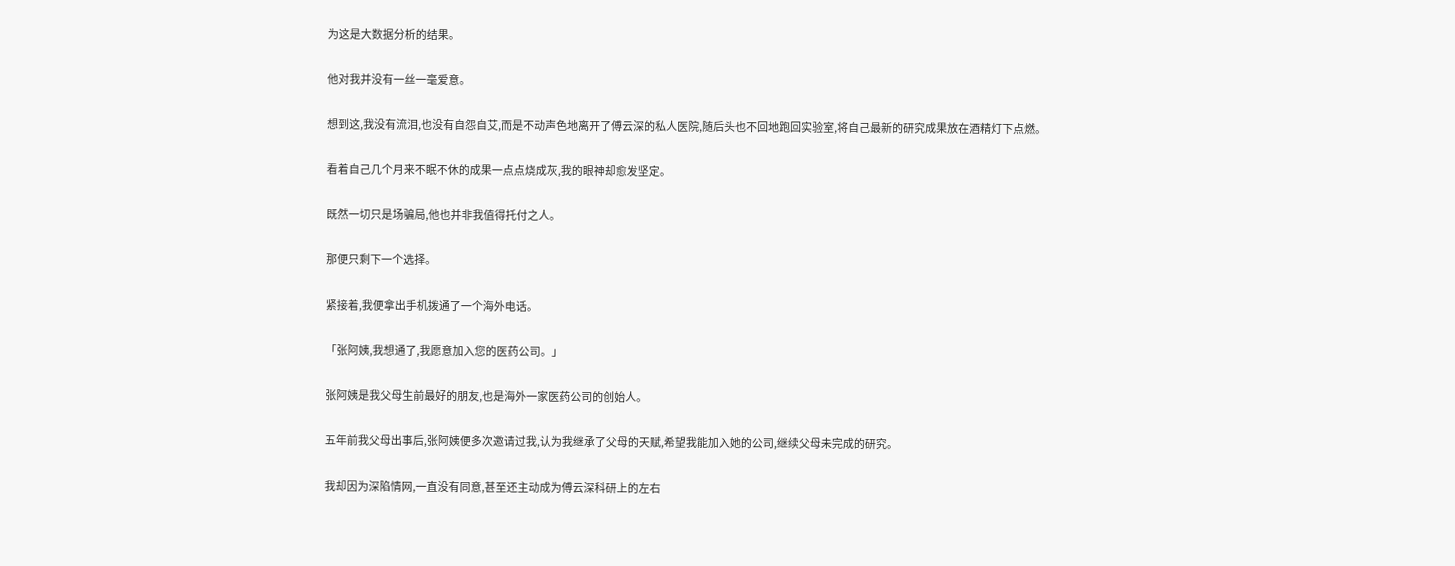为这是大数据分析的结果。

他对我并没有一丝一毫爱意。

想到这,我没有流泪,也没有自怨自艾,而是不动声色地离开了傅云深的私人医院,随后头也不回地跑回实验室,将自己最新的研究成果放在酒精灯下点燃。

看着自己几个月来不眠不休的成果一点点烧成灰,我的眼神却愈发坚定。

既然一切只是场骗局,他也并非我值得托付之人。

那便只剩下一个选择。

紧接着,我便拿出手机拨通了一个海外电话。

「张阿姨,我想通了,我愿意加入您的医药公司。」

张阿姨是我父母生前最好的朋友,也是海外一家医药公司的创始人。

五年前我父母出事后,张阿姨便多次邀请过我,认为我继承了父母的天赋,希望我能加入她的公司,继续父母未完成的研究。

我却因为深陷情网,一直没有同意,甚至还主动成为傅云深科研上的左右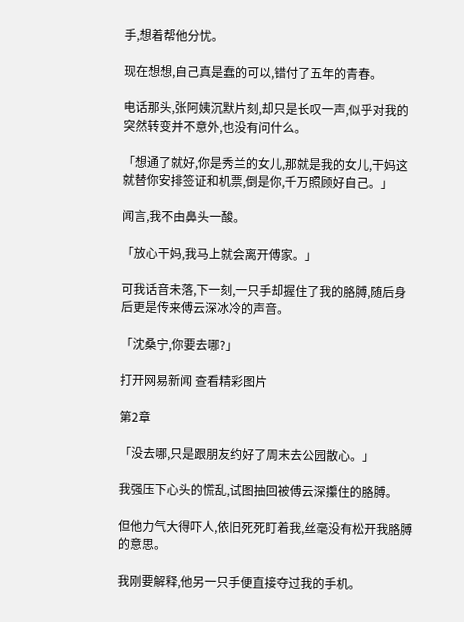手,想着帮他分忧。

现在想想,自己真是蠢的可以,错付了五年的青春。

电话那头,张阿姨沉默片刻,却只是长叹一声,似乎对我的突然转变并不意外,也没有问什么。

「想通了就好,你是秀兰的女儿,那就是我的女儿,干妈这就替你安排签证和机票,倒是你,千万照顾好自己。」

闻言,我不由鼻头一酸。

「放心干妈,我马上就会离开傅家。」

可我话音未落,下一刻,一只手却握住了我的胳膊,随后身后更是传来傅云深冰冷的声音。

「沈桑宁,你要去哪?」

打开网易新闻 查看精彩图片

第2章

「没去哪,只是跟朋友约好了周末去公园散心。」

我强压下心头的慌乱,试图抽回被傅云深攥住的胳膊。

但他力气大得吓人,依旧死死盯着我,丝毫没有松开我胳膊的意思。

我刚要解释,他另一只手便直接夺过我的手机。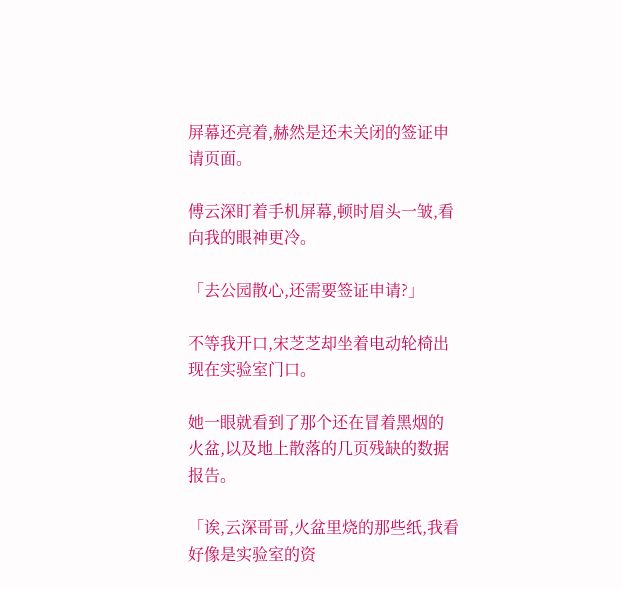屏幕还亮着,赫然是还未关闭的签证申请页面。

傅云深盯着手机屏幕,顿时眉头一皱,看向我的眼神更冷。

「去公园散心,还需要签证申请?」

不等我开口,宋芝芝却坐着电动轮椅出现在实验室门口。

她一眼就看到了那个还在冒着黑烟的火盆,以及地上散落的几页残缺的数据报告。

「诶,云深哥哥,火盆里烧的那些纸,我看好像是实验室的资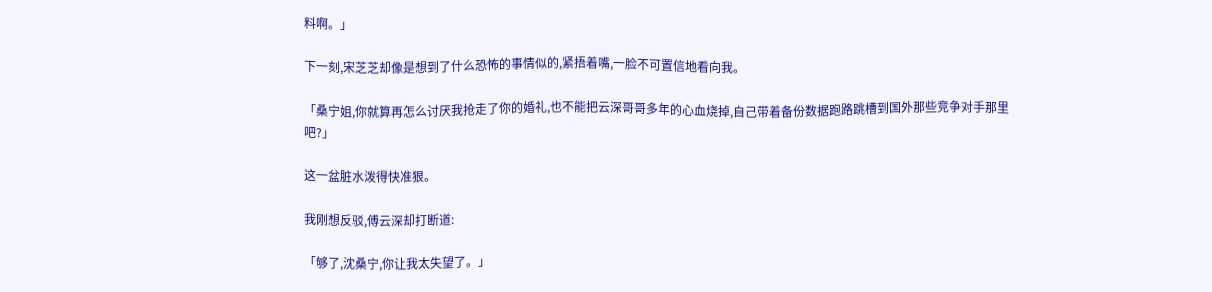料啊。」

下一刻,宋芝芝却像是想到了什么恐怖的事情似的,紧捂着嘴,一脸不可置信地看向我。

「桑宁姐,你就算再怎么讨厌我抢走了你的婚礼,也不能把云深哥哥多年的心血烧掉,自己带着备份数据跑路跳槽到国外那些竞争对手那里吧?」

这一盆脏水泼得快准狠。

我刚想反驳,傅云深却打断道:

「够了,沈桑宁,你让我太失望了。」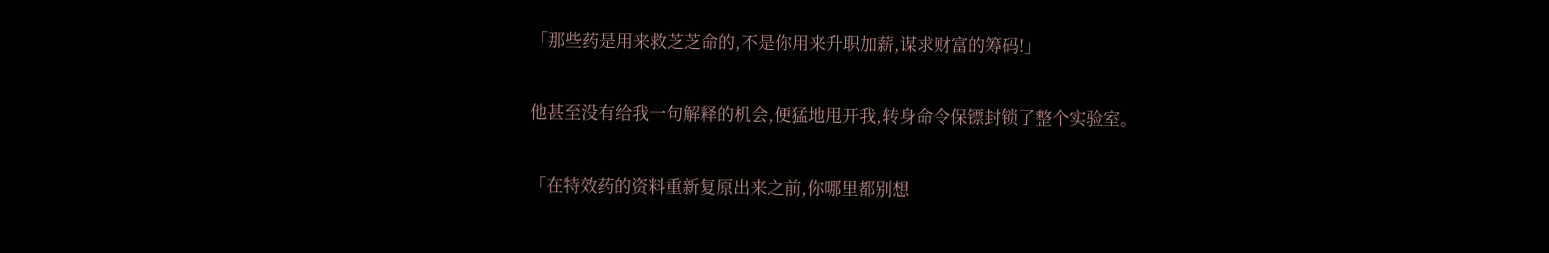「那些药是用来救芝芝命的,不是你用来升职加薪,谋求财富的筹码!」

他甚至没有给我一句解释的机会,便猛地甩开我,转身命令保镖封锁了整个实验室。

「在特效药的资料重新复原出来之前,你哪里都别想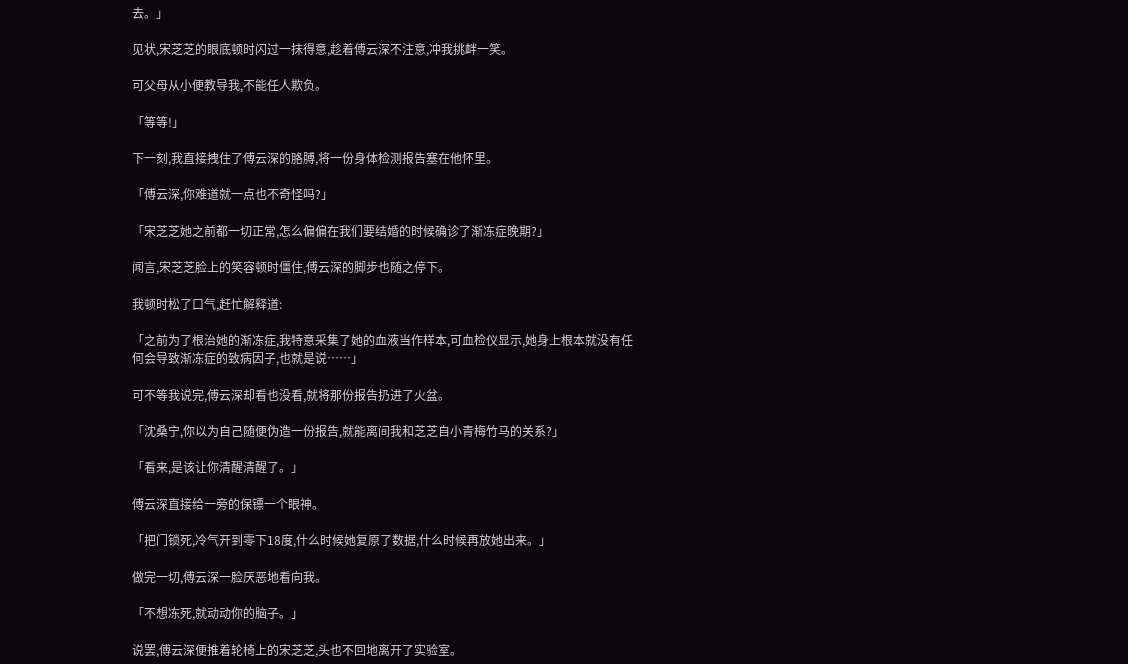去。」

见状,宋芝芝的眼底顿时闪过一抹得意,趁着傅云深不注意,冲我挑衅一笑。

可父母从小便教导我,不能任人欺负。

「等等!」

下一刻,我直接拽住了傅云深的胳膊,将一份身体检测报告塞在他怀里。

「傅云深,你难道就一点也不奇怪吗?」

「宋芝芝她之前都一切正常,怎么偏偏在我们要结婚的时候确诊了渐冻症晚期?」

闻言,宋芝芝脸上的笑容顿时僵住,傅云深的脚步也随之停下。

我顿时松了口气,赶忙解释道:

「之前为了根治她的渐冻症,我特意采集了她的血液当作样本,可血检仪显示,她身上根本就没有任何会导致渐冻症的致病因子,也就是说……」

可不等我说完,傅云深却看也没看,就将那份报告扔进了火盆。

「沈桑宁,你以为自己随便伪造一份报告,就能离间我和芝芝自小青梅竹马的关系?」

「看来,是该让你清醒清醒了。」

傅云深直接给一旁的保镖一个眼神。

「把门锁死,冷气开到零下18度,什么时候她复原了数据,什么时候再放她出来。」

做完一切,傅云深一脸厌恶地看向我。

「不想冻死,就动动你的脑子。」

说罢,傅云深便推着轮椅上的宋芝芝,头也不回地离开了实验室。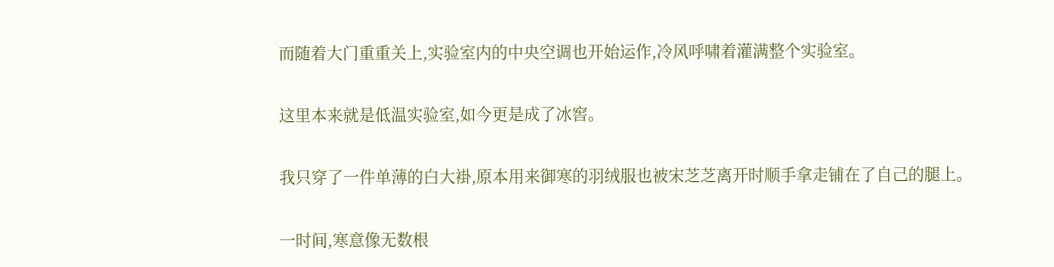而随着大门重重关上,实验室内的中央空调也开始运作,冷风呼啸着灌满整个实验室。

这里本来就是低温实验室,如今更是成了冰窖。

我只穿了一件单薄的白大褂,原本用来御寒的羽绒服也被宋芝芝离开时顺手拿走铺在了自己的腿上。

一时间,寒意像无数根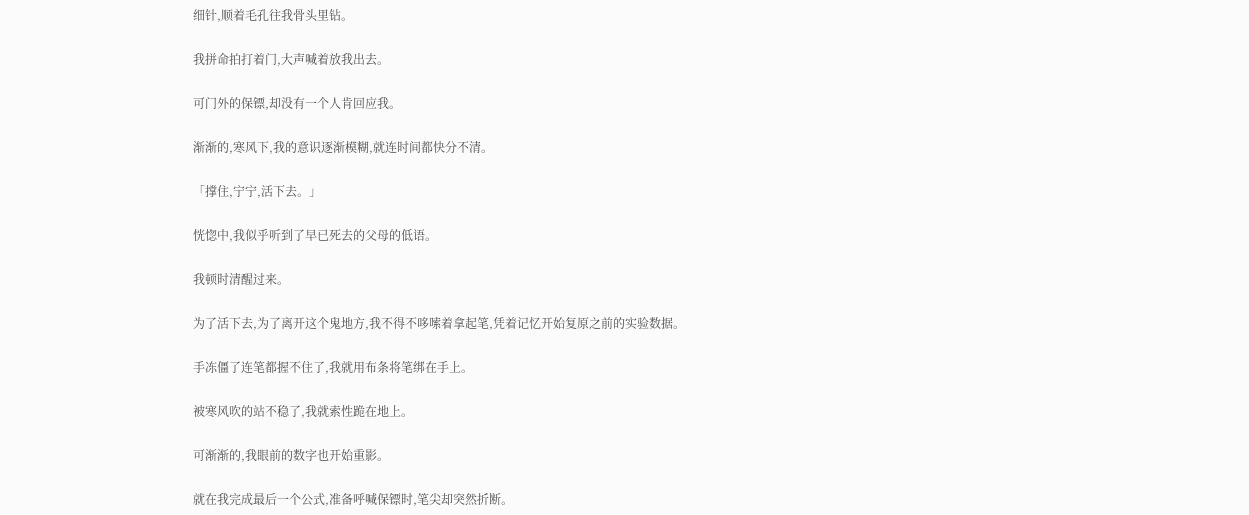细针,顺着毛孔往我骨头里钻。

我拼命拍打着门,大声喊着放我出去。

可门外的保镖,却没有一个人肯回应我。

渐渐的,寒风下,我的意识逐渐模糊,就连时间都快分不清。

「撑住,宁宁,活下去。」

恍惚中,我似乎听到了早已死去的父母的低语。

我顿时清醒过来。

为了活下去,为了离开这个鬼地方,我不得不哆嗦着拿起笔,凭着记忆开始复原之前的实验数据。

手冻僵了连笔都握不住了,我就用布条将笔绑在手上。

被寒风吹的站不稳了,我就索性跪在地上。

可渐渐的,我眼前的数字也开始重影。

就在我完成最后一个公式,准备呼喊保镖时,笔尖却突然折断。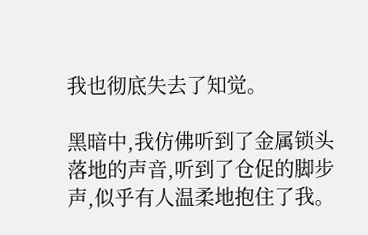我也彻底失去了知觉。

黑暗中,我仿佛听到了金属锁头落地的声音,听到了仓促的脚步声,似乎有人温柔地抱住了我。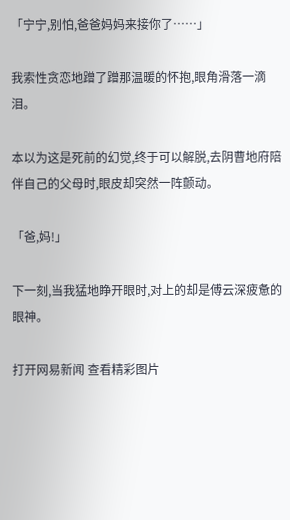「宁宁,别怕,爸爸妈妈来接你了……」

我索性贪恋地蹭了蹭那温暖的怀抱,眼角滑落一滴泪。

本以为这是死前的幻觉,终于可以解脱,去阴曹地府陪伴自己的父母时,眼皮却突然一阵颤动。

「爸,妈!」

下一刻,当我猛地睁开眼时,对上的却是傅云深疲惫的眼神。

打开网易新闻 查看精彩图片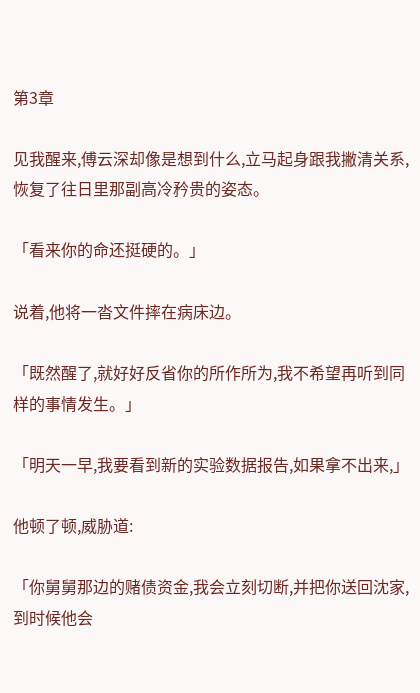第3章

见我醒来,傅云深却像是想到什么,立马起身跟我撇清关系,恢复了往日里那副高冷矜贵的姿态。

「看来你的命还挺硬的。」

说着,他将一沓文件摔在病床边。

「既然醒了,就好好反省你的所作所为,我不希望再听到同样的事情发生。」

「明天一早,我要看到新的实验数据报告,如果拿不出来,」

他顿了顿,威胁道:

「你舅舅那边的赌债资金,我会立刻切断,并把你送回沈家,到时候他会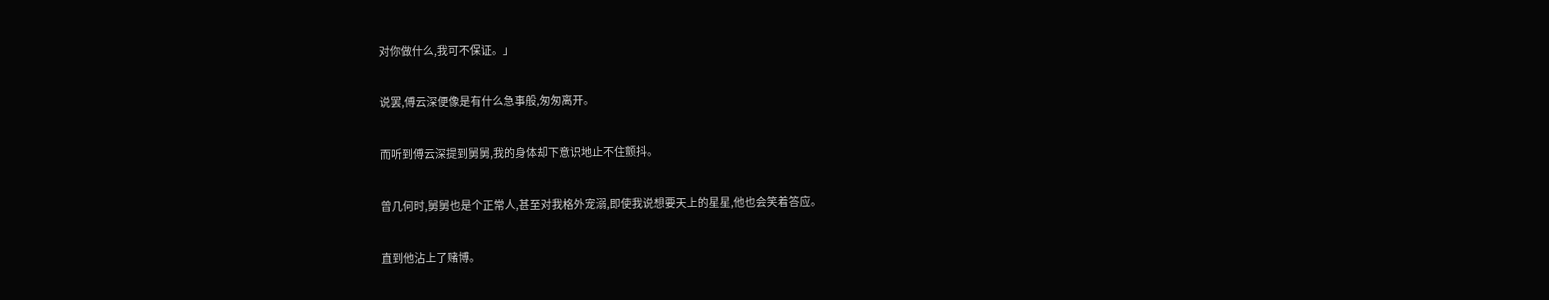对你做什么,我可不保证。」

说罢,傅云深便像是有什么急事般,匆匆离开。

而听到傅云深提到舅舅,我的身体却下意识地止不住颤抖。

曾几何时,舅舅也是个正常人,甚至对我格外宠溺,即使我说想要天上的星星,他也会笑着答应。

直到他沾上了赌博。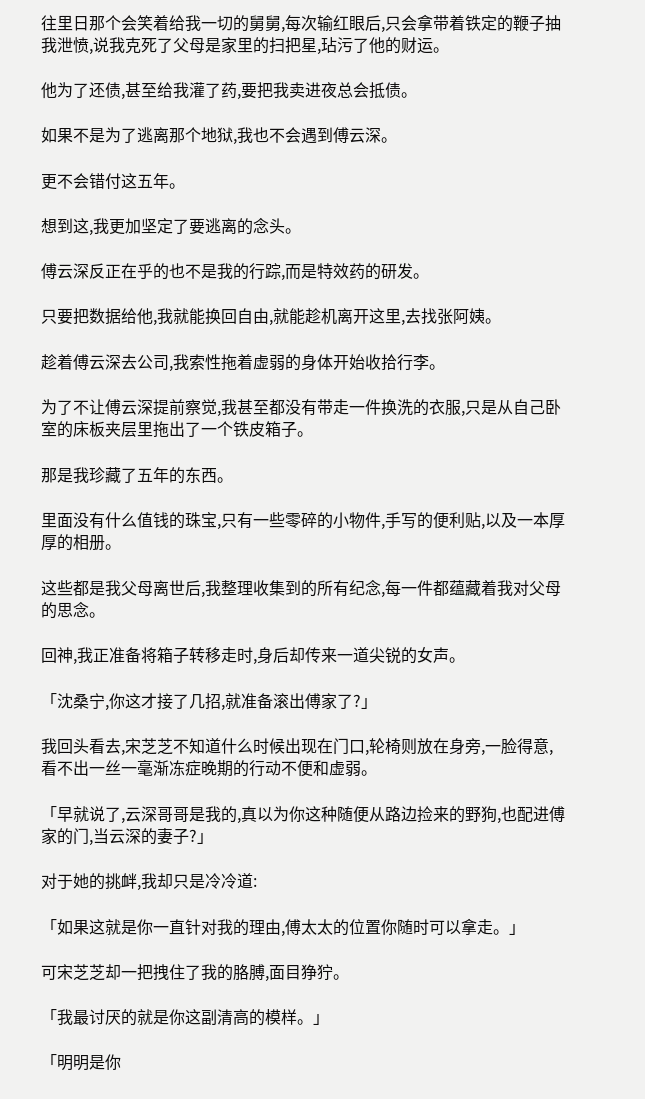往里日那个会笑着给我一切的舅舅,每次输红眼后,只会拿带着铁定的鞭子抽我泄愤,说我克死了父母是家里的扫把星,玷污了他的财运。

他为了还债,甚至给我灌了药,要把我卖进夜总会抵债。

如果不是为了逃离那个地狱,我也不会遇到傅云深。

更不会错付这五年。

想到这,我更加坚定了要逃离的念头。

傅云深反正在乎的也不是我的行踪,而是特效药的研发。

只要把数据给他,我就能换回自由,就能趁机离开这里,去找张阿姨。

趁着傅云深去公司,我索性拖着虚弱的身体开始收拾行李。

为了不让傅云深提前察觉,我甚至都没有带走一件换洗的衣服,只是从自己卧室的床板夹层里拖出了一个铁皮箱子。

那是我珍藏了五年的东西。

里面没有什么值钱的珠宝,只有一些零碎的小物件,手写的便利贴,以及一本厚厚的相册。

这些都是我父母离世后,我整理收集到的所有纪念,每一件都蕴藏着我对父母的思念。

回神,我正准备将箱子转移走时,身后却传来一道尖锐的女声。

「沈桑宁,你这才接了几招,就准备滚出傅家了?」

我回头看去,宋芝芝不知道什么时候出现在门口,轮椅则放在身旁,一脸得意,看不出一丝一毫渐冻症晚期的行动不便和虚弱。

「早就说了,云深哥哥是我的,真以为你这种随便从路边捡来的野狗,也配进傅家的门,当云深的妻子?」

对于她的挑衅,我却只是冷冷道:

「如果这就是你一直针对我的理由,傅太太的位置你随时可以拿走。」

可宋芝芝却一把拽住了我的胳膊,面目狰狞。

「我最讨厌的就是你这副清高的模样。」

「明明是你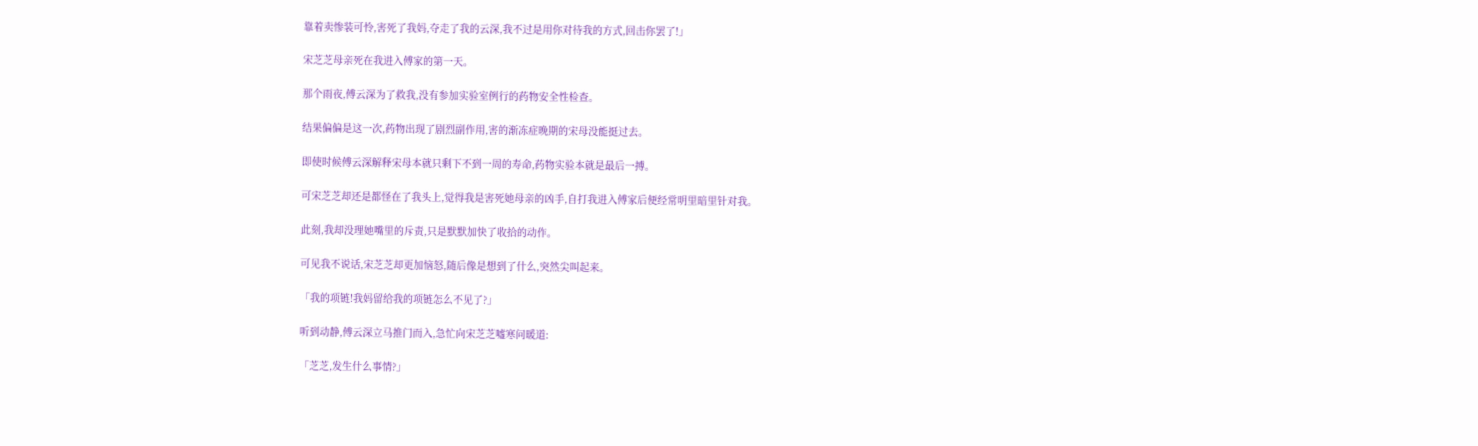靠着卖惨装可怜,害死了我妈,夺走了我的云深,我不过是用你对待我的方式,回击你罢了!」

宋芝芝母亲死在我进入傅家的第一天。

那个雨夜,傅云深为了救我,没有参加实验室例行的药物安全性检查。

结果偏偏是这一次,药物出现了剧烈副作用,害的渐冻症晚期的宋母没能挺过去。

即使时候傅云深解释宋母本就只剩下不到一周的寿命,药物实验本就是最后一搏。

可宋芝芝却还是都怪在了我头上,觉得我是害死她母亲的凶手,自打我进入傅家后便经常明里暗里针对我。

此刻,我却没理她嘴里的斥责,只是默默加快了收拾的动作。

可见我不说话,宋芝芝却更加恼怒,随后像是想到了什么,突然尖叫起来。

「我的项链!我妈留给我的项链怎么不见了?」

听到动静,傅云深立马推门而入,急忙向宋芝芝嘘寒问暖道:

「芝芝,发生什么事情?」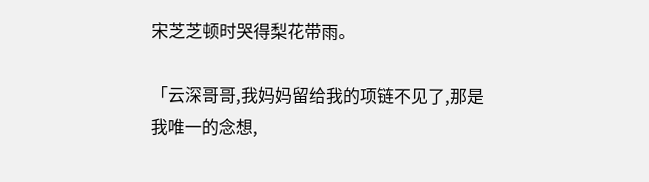宋芝芝顿时哭得梨花带雨。

「云深哥哥,我妈妈留给我的项链不见了,那是我唯一的念想,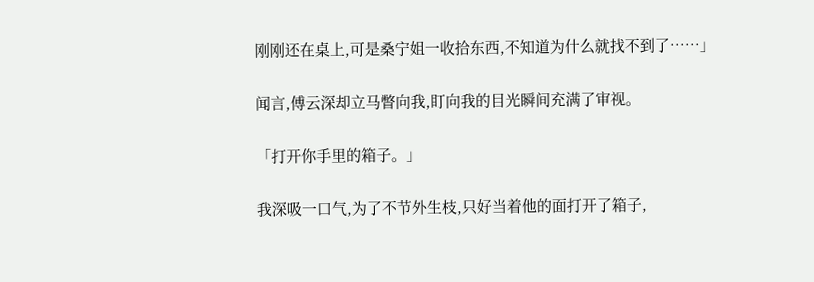刚刚还在桌上,可是桑宁姐一收拾东西,不知道为什么就找不到了……」

闻言,傅云深却立马瞥向我,盯向我的目光瞬间充满了审视。

「打开你手里的箱子。」

我深吸一口气,为了不节外生枝,只好当着他的面打开了箱子,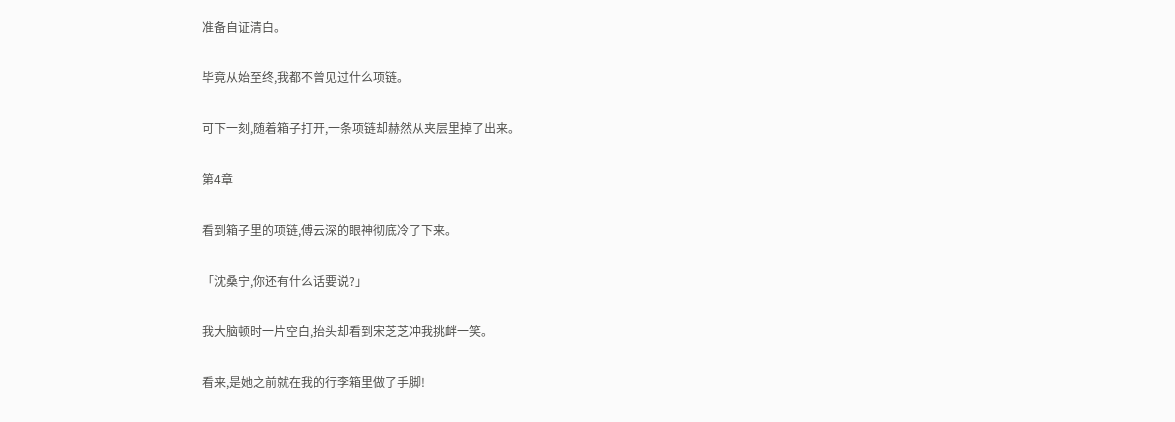准备自证清白。

毕竟从始至终,我都不曾见过什么项链。

可下一刻,随着箱子打开,一条项链却赫然从夹层里掉了出来。

第4章

看到箱子里的项链,傅云深的眼神彻底冷了下来。

「沈桑宁,你还有什么话要说?」

我大脑顿时一片空白,抬头却看到宋芝芝冲我挑衅一笑。

看来,是她之前就在我的行李箱里做了手脚!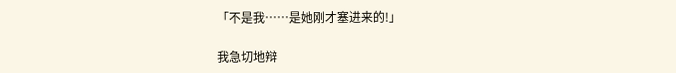「不是我……是她刚才塞进来的!」

我急切地辩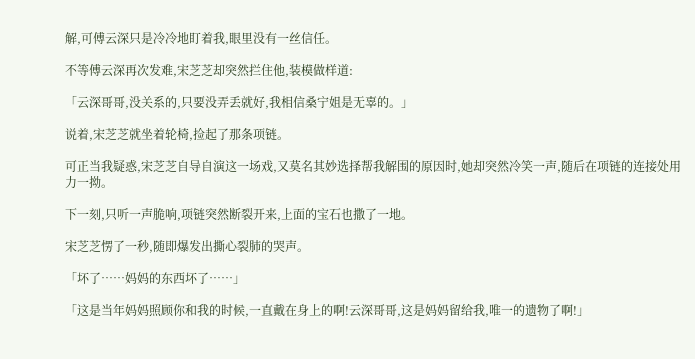解,可傅云深只是冷冷地盯着我,眼里没有一丝信任。

不等傅云深再次发难,宋芝芝却突然拦住他,装模做样道:

「云深哥哥,没关系的,只要没弄丢就好,我相信桑宁姐是无辜的。」

说着,宋芝芝就坐着轮椅,捡起了那条项链。

可正当我疑惑,宋芝芝自导自演这一场戏,又莫名其妙选择帮我解围的原因时,她却突然冷笑一声,随后在项链的连接处用力一拗。

下一刻,只听一声脆响,项链突然断裂开来,上面的宝石也撒了一地。

宋芝芝愣了一秒,随即爆发出撕心裂肺的哭声。

「坏了……妈妈的东西坏了……」

「这是当年妈妈照顾你和我的时候,一直戴在身上的啊!云深哥哥,这是妈妈留给我,唯一的遗物了啊!」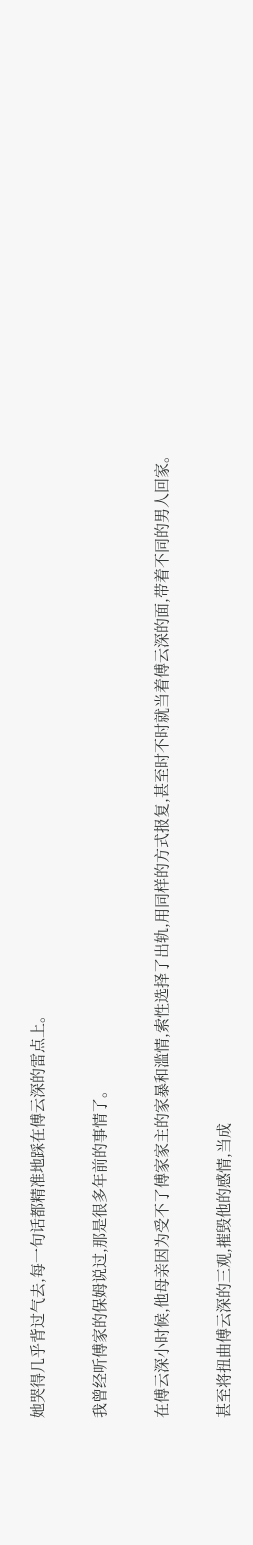她哭得几乎背过气去,每一句话都精准地踩在傅云深的雷点上。

我曾经听傅家的保姆说过,那是很多年前的事情了。

在傅云深小时候,他母亲因为受不了傅家家主的家暴和滥情,索性选择了出轨,用同样的方式报复,甚至时不时就当着傅云深的面,带着不同的男人回家。

甚至将扭曲傅云深的三观,摧毁他的感情,当成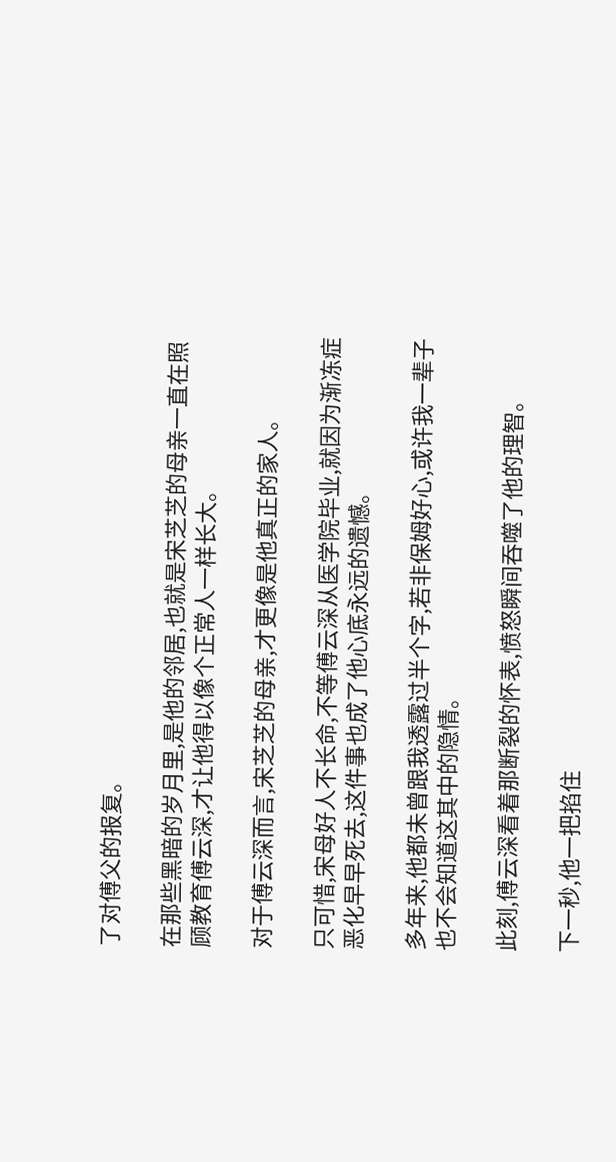了对傅父的报复。

在那些黑暗的岁月里,是他的邻居,也就是宋芝芝的母亲一直在照顾教育傅云深,才让他得以像个正常人一样长大。

对于傅云深而言,宋芝芝的母亲,才更像是他真正的家人。

只可惜,宋母好人不长命,不等傅云深从医学院毕业,就因为渐冻症恶化早早死去,这件事也成了他心底永远的遗憾。

多年来,他都未曾跟我透露过半个字,若非保姆好心,或许我一辈子也不会知道这其中的隐情。

此刻,傅云深看着那断裂的怀表,愤怒瞬间吞噬了他的理智。

下一秒,他一把掐住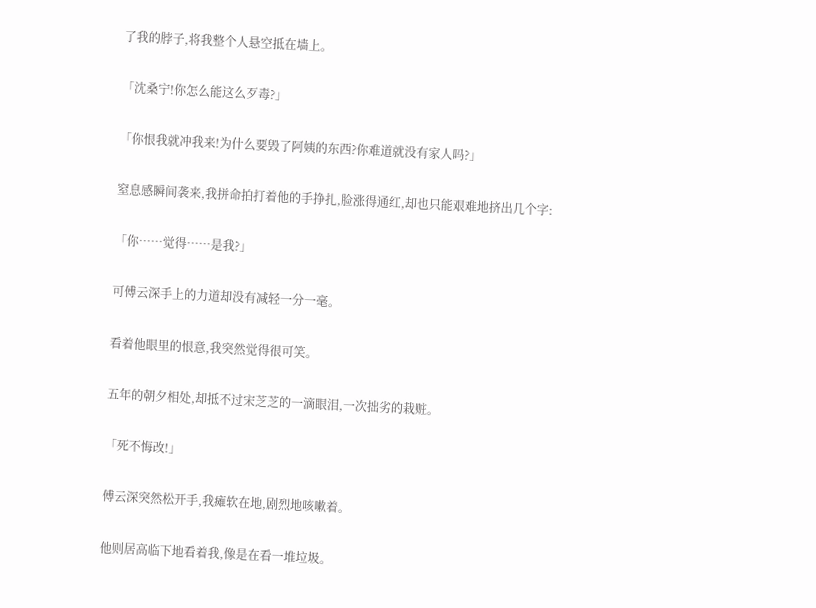了我的脖子,将我整个人悬空抵在墙上。

「沈桑宁!你怎么能这么歹毒?」

「你恨我就冲我来!为什么要毁了阿姨的东西?你难道就没有家人吗?」

窒息感瞬间袭来,我拼命拍打着他的手挣扎,脸涨得通红,却也只能艰难地挤出几个字:

「你……觉得……是我?」

可傅云深手上的力道却没有减轻一分一毫。

看着他眼里的恨意,我突然觉得很可笑。

五年的朝夕相处,却抵不过宋芝芝的一滴眼泪,一次拙劣的栽赃。

「死不悔改!」

傅云深突然松开手,我瘫软在地,剧烈地咳嗽着。

他则居高临下地看着我,像是在看一堆垃圾。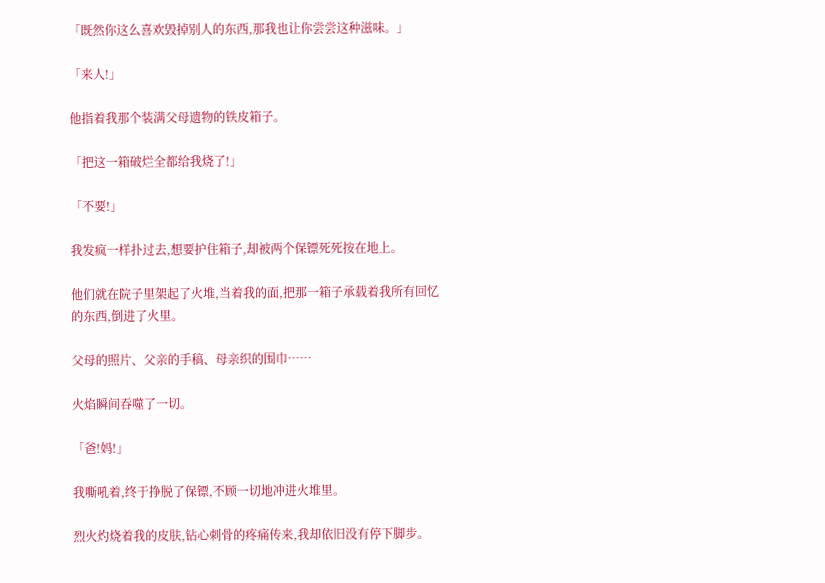「既然你这么喜欢毁掉别人的东西,那我也让你尝尝这种滋味。」

「来人!」

他指着我那个装满父母遗物的铁皮箱子。

「把这一箱破烂全都给我烧了!」

「不要!」

我发疯一样扑过去,想要护住箱子,却被两个保镖死死按在地上。

他们就在院子里架起了火堆,当着我的面,把那一箱子承载着我所有回忆的东西,倒进了火里。

父母的照片、父亲的手稿、母亲织的围巾……

火焰瞬间吞噬了一切。

「爸!妈!」

我嘶吼着,终于挣脱了保镖,不顾一切地冲进火堆里。

烈火灼烧着我的皮肤,钻心刺骨的疼痛传来,我却依旧没有停下脚步。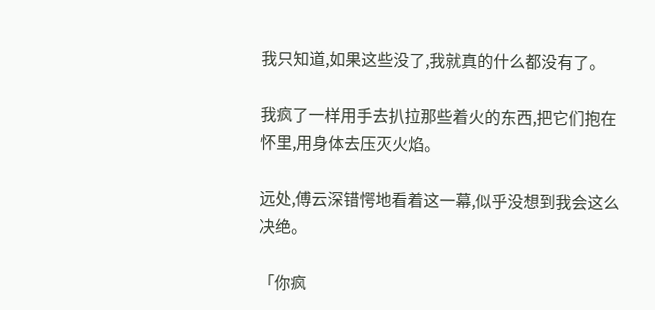我只知道,如果这些没了,我就真的什么都没有了。

我疯了一样用手去扒拉那些着火的东西,把它们抱在怀里,用身体去压灭火焰。

远处,傅云深错愕地看着这一幕,似乎没想到我会这么决绝。

「你疯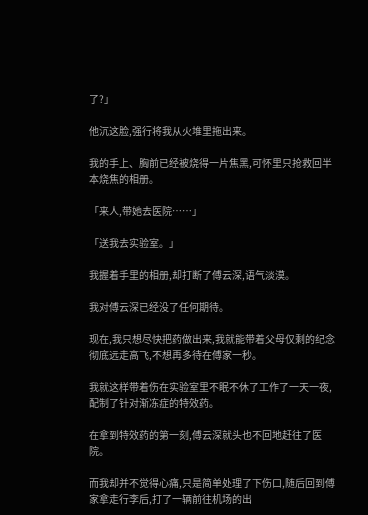了?」

他沉这脸,强行将我从火堆里拖出来。

我的手上、胸前已经被烧得一片焦黑,可怀里只抢救回半本烧焦的相册。

「来人,带她去医院……」

「送我去实验室。」

我握着手里的相册,却打断了傅云深,语气淡漠。

我对傅云深已经没了任何期待。

现在,我只想尽快把药做出来,我就能带着父母仅剩的纪念彻底远走高飞,不想再多待在傅家一秒。

我就这样带着伤在实验室里不眠不休了工作了一天一夜,配制了针对渐冻症的特效药。

在拿到特效药的第一刻,傅云深就头也不回地赶往了医院。

而我却并不觉得心痛,只是简单处理了下伤口,随后回到傅家拿走行李后,打了一辆前往机场的出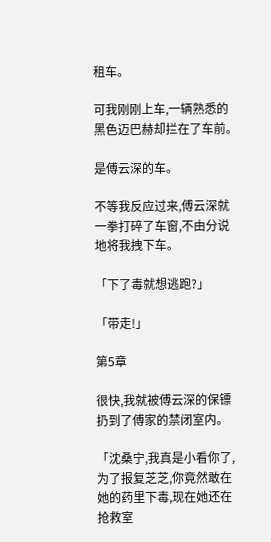租车。

可我刚刚上车,一辆熟悉的黑色迈巴赫却拦在了车前。

是傅云深的车。

不等我反应过来,傅云深就一拳打碎了车窗,不由分说地将我拽下车。

「下了毒就想逃跑?」

「带走!」

第5章

很快,我就被傅云深的保镖扔到了傅家的禁闭室内。

「沈桑宁,我真是小看你了,为了报复芝芝,你竟然敢在她的药里下毒,现在她还在抢救室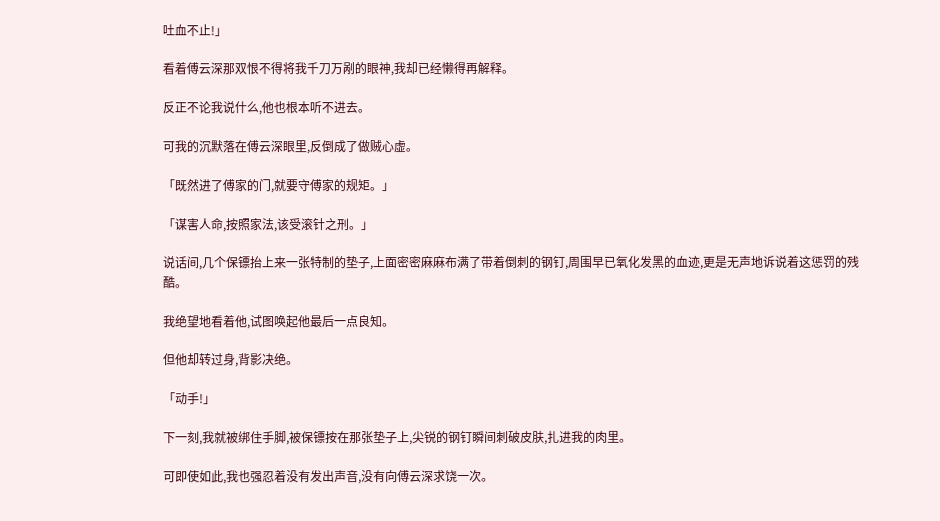吐血不止!」

看着傅云深那双恨不得将我千刀万剐的眼神,我却已经懒得再解释。

反正不论我说什么,他也根本听不进去。

可我的沉默落在傅云深眼里,反倒成了做贼心虚。

「既然进了傅家的门,就要守傅家的规矩。」

「谋害人命,按照家法,该受滚针之刑。」

说话间,几个保镖抬上来一张特制的垫子,上面密密麻麻布满了带着倒刺的钢钉,周围早已氧化发黑的血迹,更是无声地诉说着这惩罚的残酷。

我绝望地看着他,试图唤起他最后一点良知。

但他却转过身,背影决绝。

「动手!」

下一刻,我就被绑住手脚,被保镖按在那张垫子上,尖锐的钢钉瞬间刺破皮肤,扎进我的肉里。

可即使如此,我也强忍着没有发出声音,没有向傅云深求饶一次。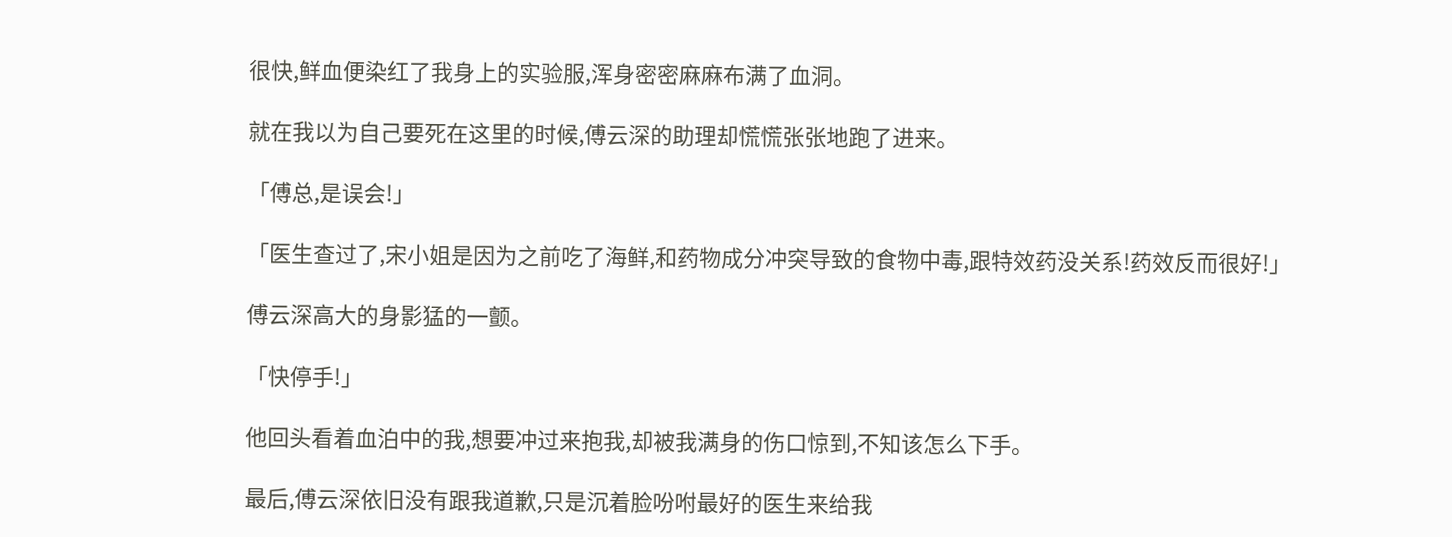很快,鲜血便染红了我身上的实验服,浑身密密麻麻布满了血洞。

就在我以为自己要死在这里的时候,傅云深的助理却慌慌张张地跑了进来。

「傅总,是误会!」

「医生查过了,宋小姐是因为之前吃了海鲜,和药物成分冲突导致的食物中毒,跟特效药没关系!药效反而很好!」

傅云深高大的身影猛的一颤。

「快停手!」

他回头看着血泊中的我,想要冲过来抱我,却被我满身的伤口惊到,不知该怎么下手。

最后,傅云深依旧没有跟我道歉,只是沉着脸吩咐最好的医生来给我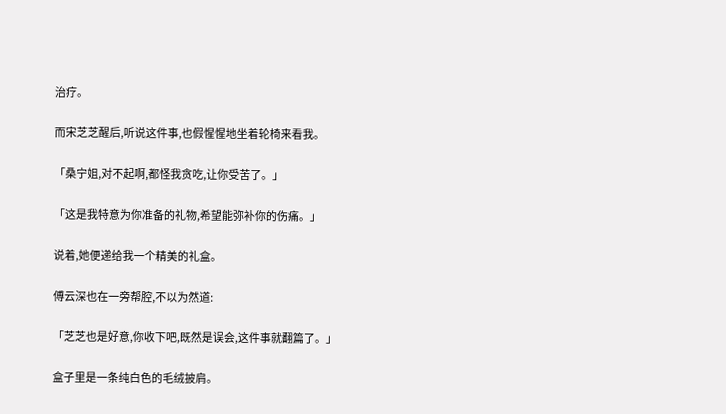治疗。

而宋芝芝醒后,听说这件事,也假惺惺地坐着轮椅来看我。

「桑宁姐,对不起啊,都怪我贪吃,让你受苦了。」

「这是我特意为你准备的礼物,希望能弥补你的伤痛。」

说着,她便递给我一个精美的礼盒。

傅云深也在一旁帮腔,不以为然道:

「芝芝也是好意,你收下吧,既然是误会,这件事就翻篇了。」

盒子里是一条纯白色的毛绒披肩。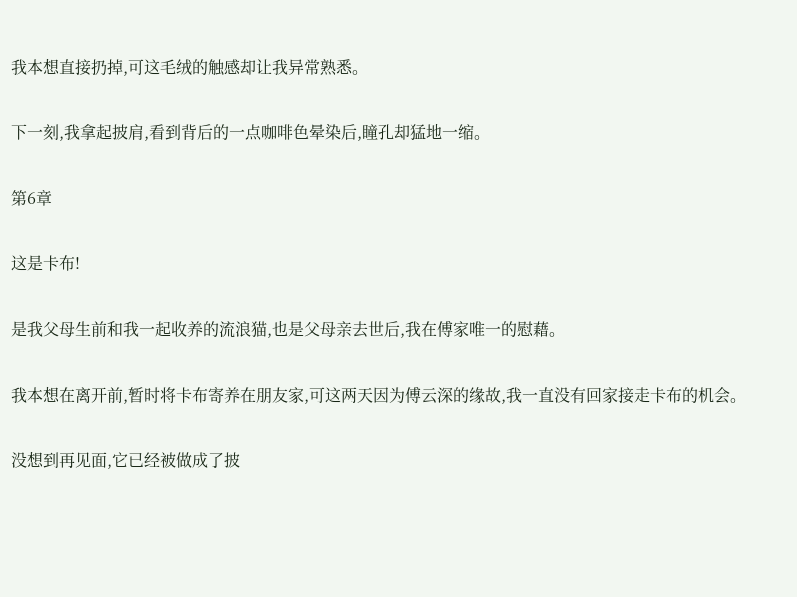我本想直接扔掉,可这毛绒的触感却让我异常熟悉。

下一刻,我拿起披肩,看到背后的一点咖啡色晕染后,瞳孔却猛地一缩。

第6章

这是卡布!

是我父母生前和我一起收养的流浪猫,也是父母亲去世后,我在傅家唯一的慰藉。

我本想在离开前,暂时将卡布寄养在朋友家,可这两天因为傅云深的缘故,我一直没有回家接走卡布的机会。

没想到再见面,它已经被做成了披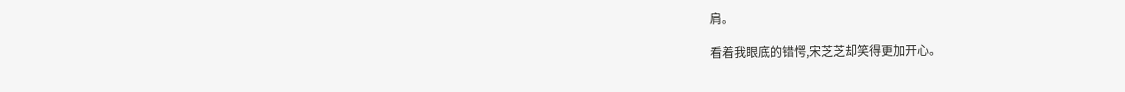肩。

看着我眼底的错愕,宋芝芝却笑得更加开心。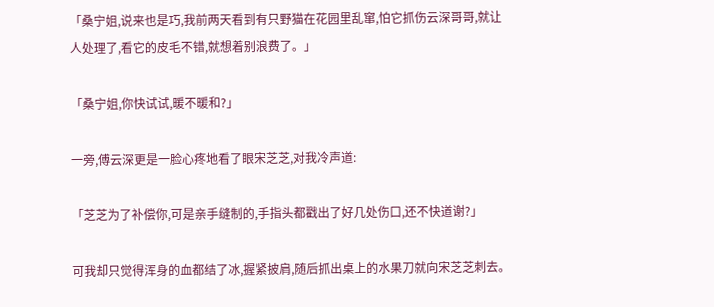「桑宁姐,说来也是巧,我前两天看到有只野猫在花园里乱窜,怕它抓伤云深哥哥,就让人处理了,看它的皮毛不错,就想着别浪费了。」

「桑宁姐,你快试试,暖不暖和?」

一旁,傅云深更是一脸心疼地看了眼宋芝芝,对我冷声道:

「芝芝为了补偿你,可是亲手缝制的,手指头都戳出了好几处伤口,还不快道谢?」

可我却只觉得浑身的血都结了冰,握紧披肩,随后抓出桌上的水果刀就向宋芝芝刺去。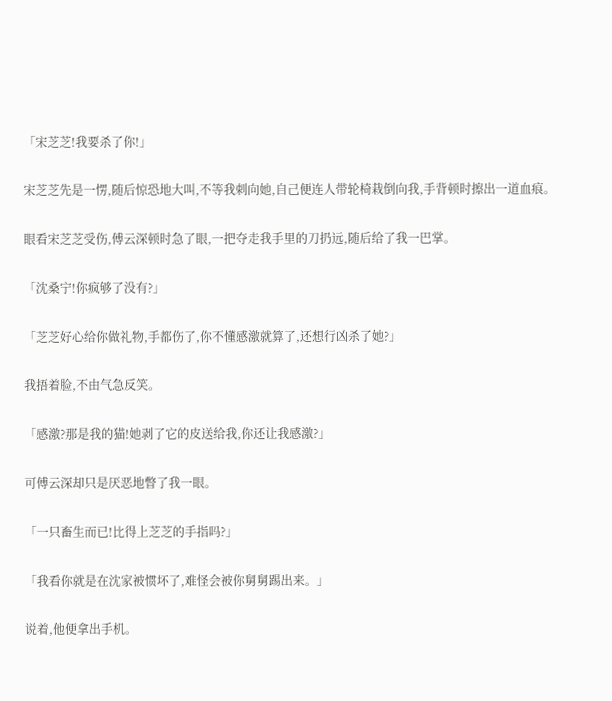「宋芝芝!我要杀了你!」

宋芝芝先是一愣,随后惊恐地大叫,不等我刺向她,自己便连人带轮椅栽倒向我,手背顿时擦出一道血痕。

眼看宋芝芝受伤,傅云深顿时急了眼,一把夺走我手里的刀扔远,随后给了我一巴掌。

「沈桑宁!你疯够了没有?」

「芝芝好心给你做礼物,手都伤了,你不懂感激就算了,还想行凶杀了她?」

我捂着脸,不由气急反笑。

「感激?那是我的猫!她剥了它的皮送给我,你还让我感激?」

可傅云深却只是厌恶地瞥了我一眼。

「一只畜生而已!比得上芝芝的手指吗?」

「我看你就是在沈家被惯坏了,难怪会被你舅舅踢出来。」

说着,他便拿出手机。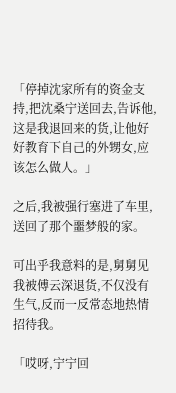「停掉沈家所有的资金支持,把沈桑宁送回去,告诉他,这是我退回来的货,让他好好教育下自己的外甥女,应该怎么做人。」

之后,我被强行塞进了车里,送回了那个噩梦般的家。

可出乎我意料的是,舅舅见我被傅云深退货,不仅没有生气,反而一反常态地热情招待我。

「哎呀,宁宁回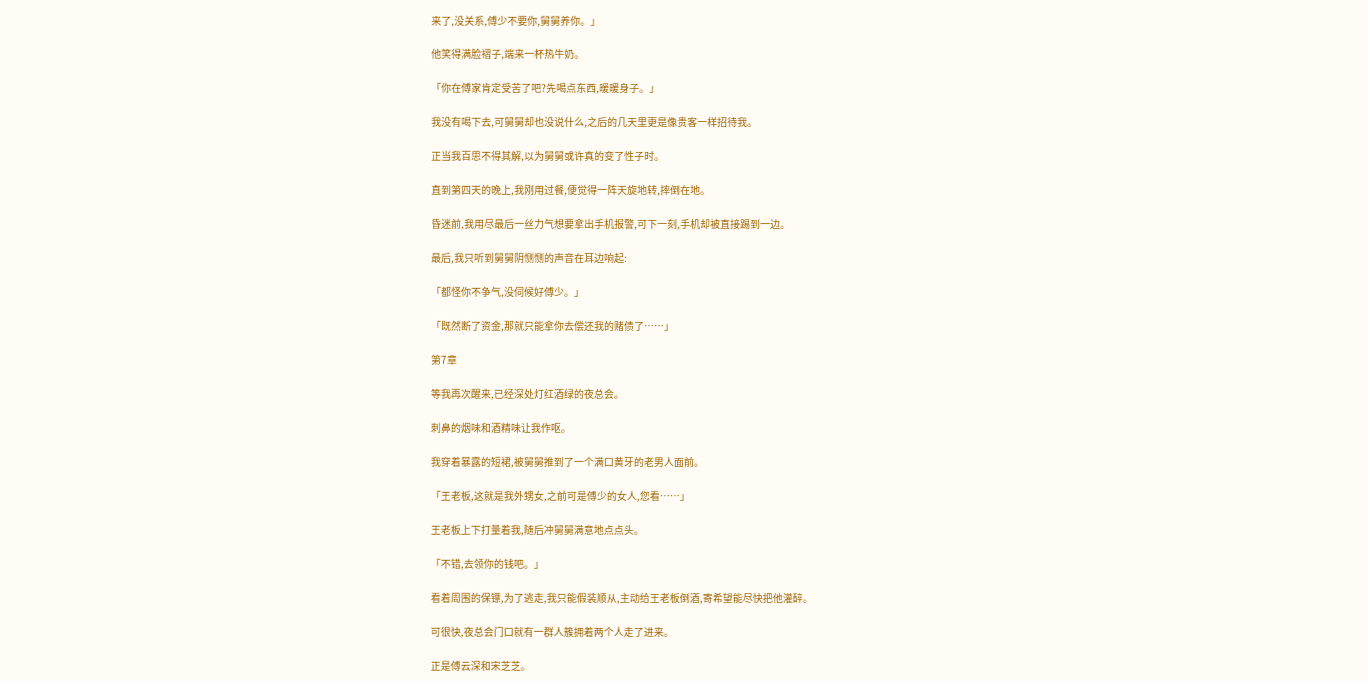来了,没关系,傅少不要你,舅舅养你。」

他笑得满脸褶子,端来一杯热牛奶。

「你在傅家肯定受苦了吧?先喝点东西,暖暖身子。」

我没有喝下去,可舅舅却也没说什么,之后的几天里更是像贵客一样招待我。

正当我百思不得其解,以为舅舅或许真的变了性子时。

直到第四天的晚上,我刚用过餐,便觉得一阵天旋地转,摔倒在地。

昏迷前,我用尽最后一丝力气想要拿出手机报警,可下一刻,手机却被直接踢到一边。

最后,我只听到舅舅阴恻恻的声音在耳边响起:

「都怪你不争气,没伺候好傅少。」

「既然断了资金,那就只能拿你去偿还我的赌债了……」

第7章

等我再次醒来,已经深处灯红酒绿的夜总会。

刺鼻的烟味和酒精味让我作呕。

我穿着暴露的短裙,被舅舅推到了一个满口黄牙的老男人面前。

「王老板,这就是我外甥女,之前可是傅少的女人,您看……」

王老板上下打量着我,随后冲舅舅满意地点点头。

「不错,去领你的钱吧。」

看着周围的保镖,为了逃走,我只能假装顺从,主动给王老板倒酒,寄希望能尽快把他灌醉。

可很快,夜总会门口就有一群人簇拥着两个人走了进来。

正是傅云深和宋芝芝。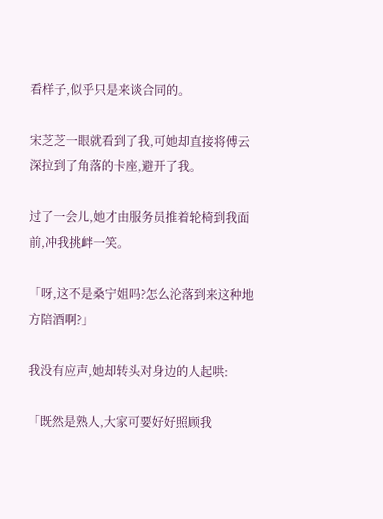看样子,似乎只是来谈合同的。

宋芝芝一眼就看到了我,可她却直接将傅云深拉到了角落的卡座,避开了我。

过了一会儿,她才由服务员推着轮椅到我面前,冲我挑衅一笑。

「呀,这不是桑宁姐吗?怎么沦落到来这种地方陪酒啊?」

我没有应声,她却转头对身边的人起哄:

「既然是熟人,大家可要好好照顾我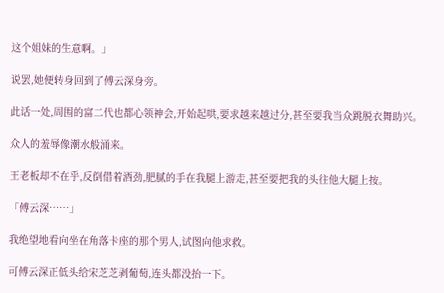这个姐妹的生意啊。」

说罢,她便转身回到了傅云深身旁。

此话一处,周围的富二代也都心领神会,开始起哄,要求越来越过分,甚至要我当众跳脱衣舞助兴。

众人的羞辱像潮水般涌来。

王老板却不在乎,反倒借着酒劲,肥腻的手在我腿上游走,甚至要把我的头往他大腿上按。

「傅云深……」

我绝望地看向坐在角落卡座的那个男人,试图向他求救。

可傅云深正低头给宋芝芝剥葡萄,连头都没抬一下。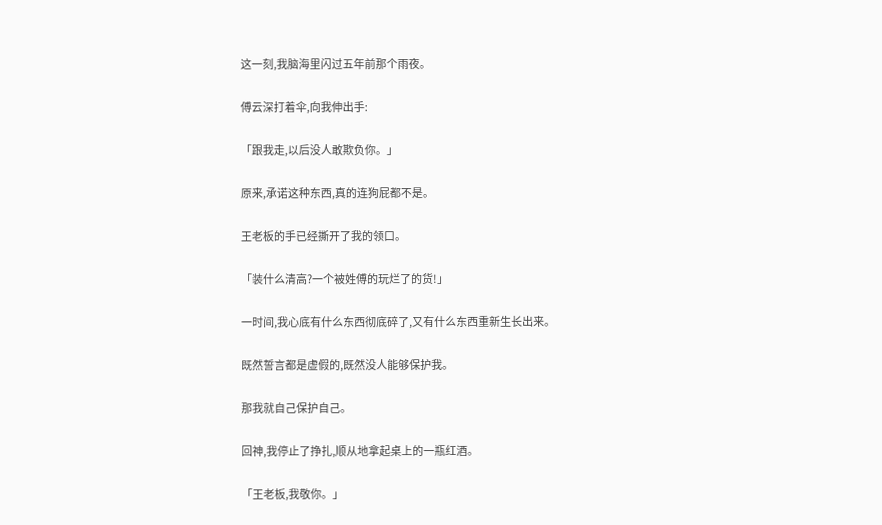这一刻,我脑海里闪过五年前那个雨夜。

傅云深打着伞,向我伸出手:

「跟我走,以后没人敢欺负你。」

原来,承诺这种东西,真的连狗屁都不是。

王老板的手已经撕开了我的领口。

「装什么清高?一个被姓傅的玩烂了的货!」

一时间,我心底有什么东西彻底碎了,又有什么东西重新生长出来。

既然誓言都是虚假的,既然没人能够保护我。

那我就自己保护自己。

回神,我停止了挣扎,顺从地拿起桌上的一瓶红酒。

「王老板,我敬你。」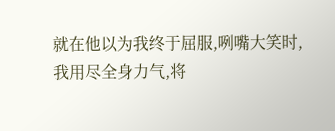就在他以为我终于屈服,咧嘴大笑时,我用尽全身力气,将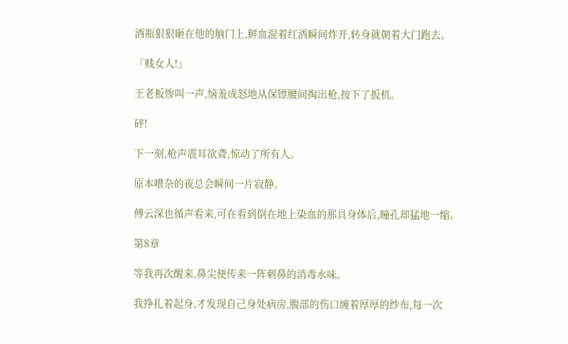酒瓶狠狠砸在他的脑门上,鲜血混着红酒瞬间炸开,转身就朝着大门跑去。

「贱女人!」

王老板惨叫一声,恼羞成怒地从保镖腰间掏出枪,按下了扳机。

砰!

下一刻,枪声震耳欲聋,惊动了所有人。

原本嘈杂的夜总会瞬间一片寂静。

傅云深也循声看来,可在看到倒在地上染血的那具身体后,瞳孔却猛地一缩。

第8章

等我再次醒来,鼻尖便传来一阵刺鼻的消毒水味。

我挣扎着起身,才发现自己身处病房,腹部的伤口缠着厚厚的纱布,每一次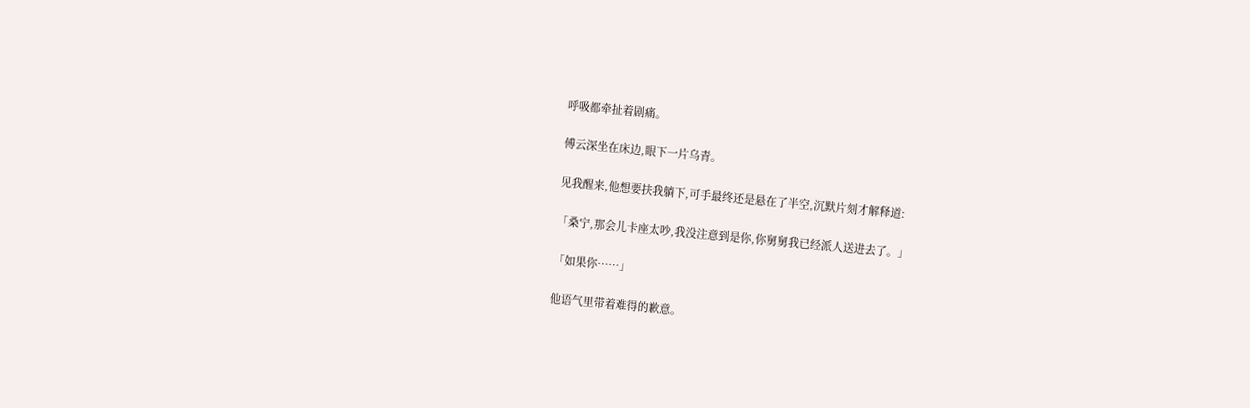呼吸都牵扯着剧痛。

傅云深坐在床边,眼下一片乌青。

见我醒来,他想要扶我躺下,可手最终还是悬在了半空,沉默片刻才解释道:

「桑宁,那会儿卡座太吵,我没注意到是你,你舅舅我已经派人送进去了。」

「如果你……」

他语气里带着难得的歉意。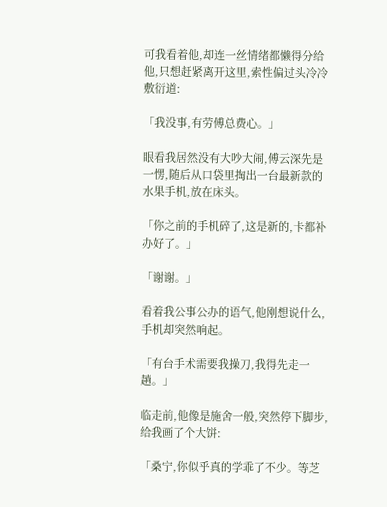可我看着他,却连一丝情绪都懒得分给他,只想赶紧离开这里,索性偏过头冷冷敷衍道:

「我没事,有劳傅总费心。」

眼看我居然没有大吵大闹,傅云深先是一愣,随后从口袋里掏出一台最新款的水果手机,放在床头。

「你之前的手机碎了,这是新的,卡都补办好了。」

「谢谢。」

看着我公事公办的语气,他刚想说什么,手机却突然响起。

「有台手术需要我操刀,我得先走一趟。」

临走前,他像是施舍一般,突然停下脚步,给我画了个大饼:

「桑宁,你似乎真的学乖了不少。等芝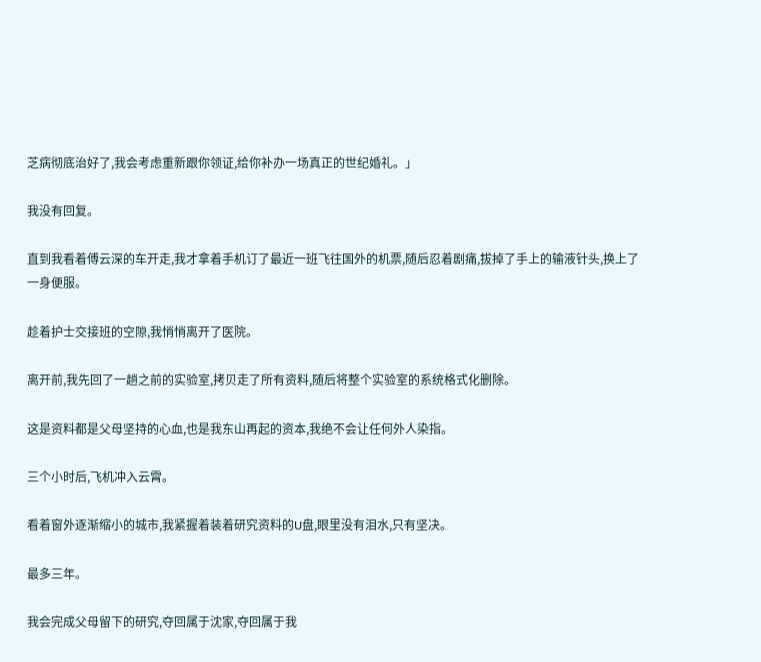芝病彻底治好了,我会考虑重新跟你领证,给你补办一场真正的世纪婚礼。」

我没有回复。

直到我看着傅云深的车开走,我才拿着手机订了最近一班飞往国外的机票,随后忍着剧痛,拔掉了手上的输液针头,换上了一身便服。

趁着护士交接班的空隙,我悄悄离开了医院。

离开前,我先回了一趟之前的实验室,拷贝走了所有资料,随后将整个实验室的系统格式化删除。

这是资料都是父母坚持的心血,也是我东山再起的资本,我绝不会让任何外人染指。

三个小时后,飞机冲入云霄。

看着窗外逐渐缩小的城市,我紧握着装着研究资料的U盘,眼里没有泪水,只有坚决。

最多三年。

我会完成父母留下的研究,夺回属于沈家,夺回属于我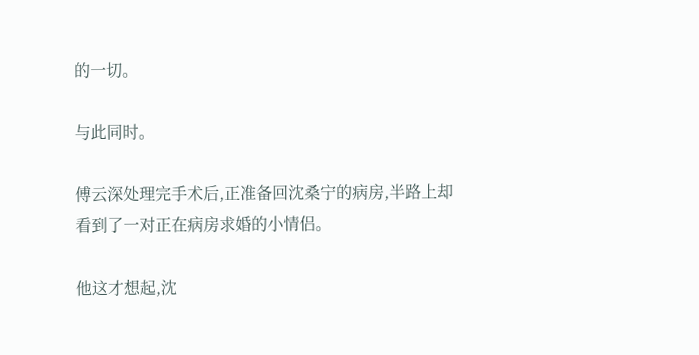的一切。

与此同时。

傅云深处理完手术后,正准备回沈桑宁的病房,半路上却看到了一对正在病房求婚的小情侣。

他这才想起,沈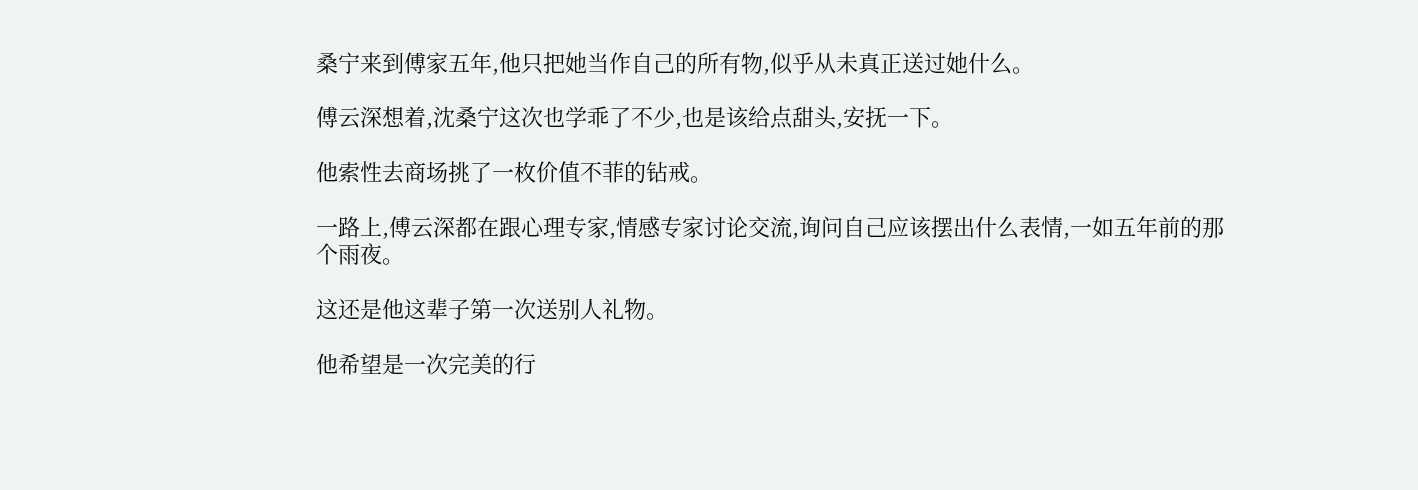桑宁来到傅家五年,他只把她当作自己的所有物,似乎从未真正送过她什么。

傅云深想着,沈桑宁这次也学乖了不少,也是该给点甜头,安抚一下。

他索性去商场挑了一枚价值不菲的钻戒。

一路上,傅云深都在跟心理专家,情感专家讨论交流,询问自己应该摆出什么表情,一如五年前的那个雨夜。

这还是他这辈子第一次送别人礼物。

他希望是一次完美的行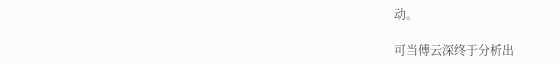动。

可当傅云深终于分析出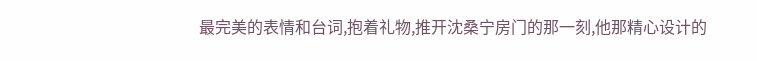最完美的表情和台词,抱着礼物,推开沈桑宁房门的那一刻,他那精心设计的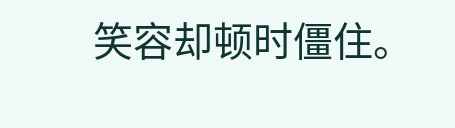笑容却顿时僵住。